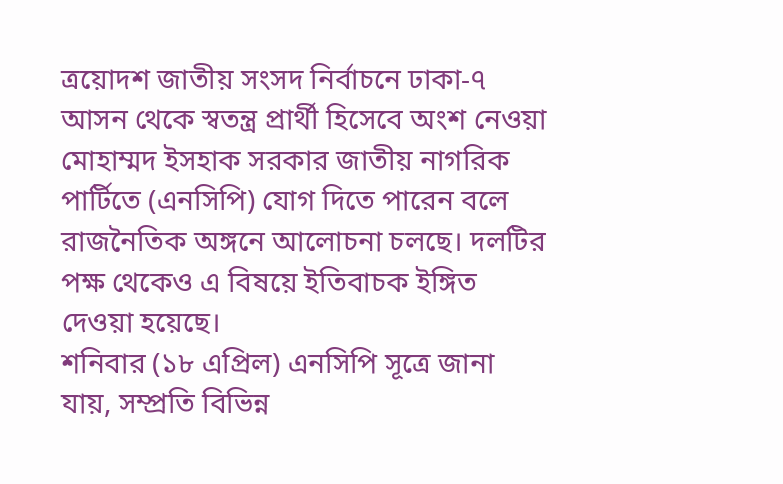ত্রয়োদশ জাতীয় সংসদ নির্বাচনে ঢাকা-৭ আসন থেকে স্বতন্ত্র প্রার্থী হিসেবে অংশ নেওয়া মোহাম্মদ ইসহাক সরকার জাতীয় নাগরিক পার্টিতে (এনসিপি) যোগ দিতে পারেন বলে রাজনৈতিক অঙ্গনে আলোচনা চলছে। দলটির পক্ষ থেকেও এ বিষয়ে ইতিবাচক ইঙ্গিত দেওয়া হয়েছে।
শনিবার (১৮ এপ্রিল) এনসিপি সূত্রে জানা যায়, সম্প্রতি বিভিন্ন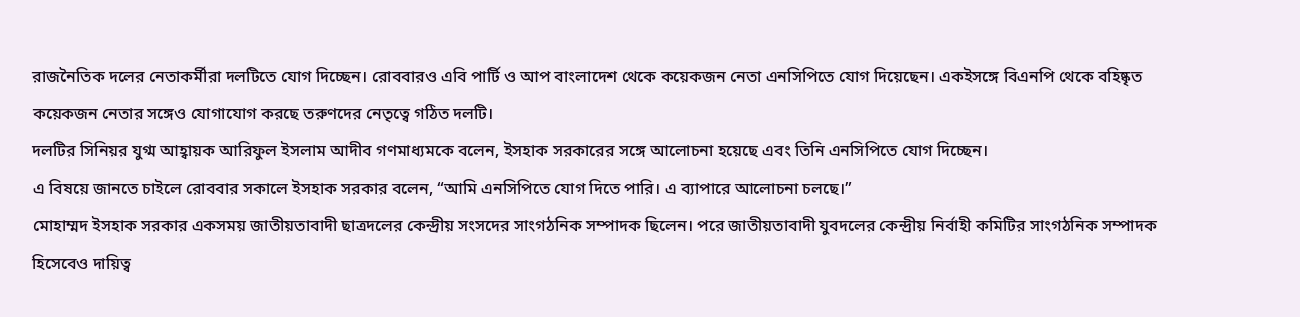রাজনৈতিক দলের নেতাকর্মীরা দলটিতে যোগ দিচ্ছেন। রোববারও এবি পার্টি ও আপ বাংলাদেশ থেকে কয়েকজন নেতা এনসিপিতে যোগ দিয়েছেন। একইসঙ্গে বিএনপি থেকে বহিষ্কৃত কয়েকজন নেতার সঙ্গেও যোগাযোগ করছে তরুণদের নেতৃত্বে গঠিত দলটি।
দলটির সিনিয়র যুগ্ম আহ্বায়ক আরিফুল ইসলাম আদীব গণমাধ্যমকে বলেন, ইসহাক সরকারের সঙ্গে আলোচনা হয়েছে এবং তিনি এনসিপিতে যোগ দিচ্ছেন।
এ বিষয়ে জানতে চাইলে রোববার সকালে ইসহাক সরকার বলেন, “আমি এনসিপিতে যোগ দিতে পারি। এ ব্যাপারে আলোচনা চলছে।”
মোহাম্মদ ইসহাক সরকার একসময় জাতীয়তাবাদী ছাত্রদলের কেন্দ্রীয় সংসদের সাংগঠনিক সম্পাদক ছিলেন। পরে জাতীয়তাবাদী যুবদলের কেন্দ্রীয় নির্বাহী কমিটির সাংগঠনিক সম্পাদক হিসেবেও দায়িত্ব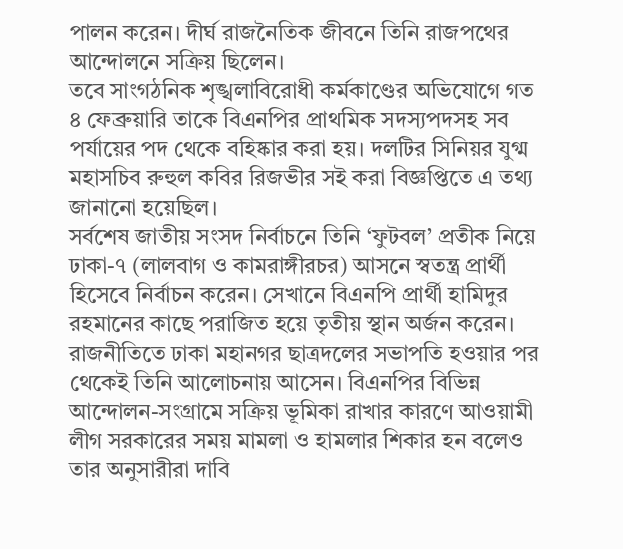পালন করেন। দীর্ঘ রাজনৈতিক জীবনে তিনি রাজপথের আন্দোলনে সক্রিয় ছিলেন।
তবে সাংগঠনিক শৃঙ্খলাবিরোধী কর্মকাণ্ডের অভিযোগে গত ৪ ফেব্রুয়ারি তাকে বিএনপির প্রাথমিক সদস্যপদসহ সব পর্যায়ের পদ থেকে বহিষ্কার করা হয়। দলটির সিনিয়র যুগ্ম মহাসচিব রুহুল কবির রিজভীর সই করা বিজ্ঞপ্তিতে এ তথ্য জানানো হয়েছিল।
সর্বশেষ জাতীয় সংসদ নির্বাচনে তিনি ‘ফুটবল’ প্রতীক নিয়ে ঢাকা-৭ (লালবাগ ও কামরাঙ্গীরচর) আসনে স্বতন্ত্র প্রার্থী হিসেবে নির্বাচন করেন। সেখানে বিএনপি প্রার্থী হামিদুর রহমানের কাছে পরাজিত হয়ে তৃতীয় স্থান অর্জন করেন।
রাজনীতিতে ঢাকা মহানগর ছাত্রদলের সভাপতি হওয়ার পর থেকেই তিনি আলোচনায় আসেন। বিএনপির বিভিন্ন আন্দোলন-সংগ্রামে সক্রিয় ভূমিকা রাখার কারণে আওয়ামী লীগ সরকারের সময় মামলা ও হামলার শিকার হন বলেও তার অনুসারীরা দাবি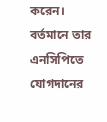করেন।
বর্তমানে তার এনসিপিতে যোগদানের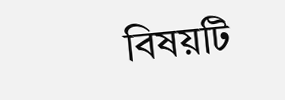বিষয়টি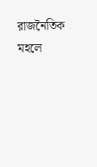রাজনৈতিক মহলে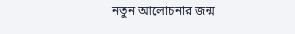নতুন আলোচনার জন্ম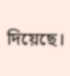দিয়েছে।